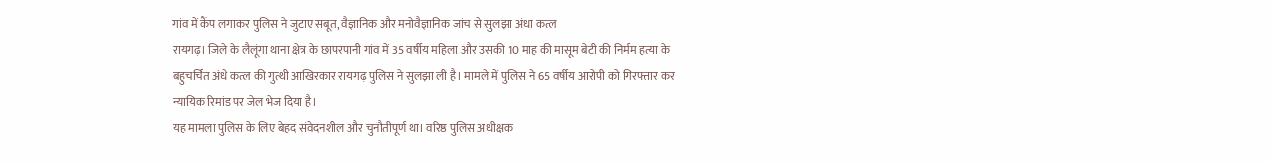गांव में कैंप लगाकर पुलिस ने जुटाए सबूत, वैज्ञानिक और मनोवैज्ञानिक जांच से सुलझा अंधा कत्ल
रायगढ़। जिले के लैलूंगा थाना क्षेत्र के छापरपानी गांव में 35 वर्षीय महिला और उसकी 10 माह की मासूम बेटी की निर्मम हत्या के बहुचर्चित अंधे कत्ल की गुत्थी आखिरकार रायगढ़ पुलिस ने सुलझा ली है। मामले में पुलिस ने 65 वर्षीय आरोपी को गिरफ्तार कर न्यायिक रिमांड पर जेल भेज दिया है।
यह मामला पुलिस के लिए बेहद संवेदनशील और चुनौतीपूर्ण था। वरिष्ठ पुलिस अधीक्षक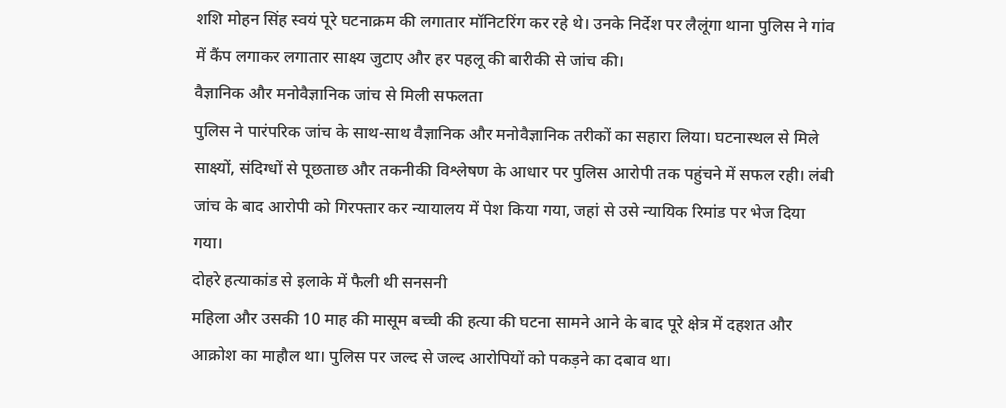शशि मोहन सिंह स्वयं पूरे घटनाक्रम की लगातार मॉनिटरिंग कर रहे थे। उनके निर्देश पर लैलूंगा थाना पुलिस ने गांव में कैंप लगाकर लगातार साक्ष्य जुटाए और हर पहलू की बारीकी से जांच की।
वैज्ञानिक और मनोवैज्ञानिक जांच से मिली सफलता
पुलिस ने पारंपरिक जांच के साथ-साथ वैज्ञानिक और मनोवैज्ञानिक तरीकों का सहारा लिया। घटनास्थल से मिले साक्ष्यों, संदिग्धों से पूछताछ और तकनीकी विश्लेषण के आधार पर पुलिस आरोपी तक पहुंचने में सफल रही। लंबी जांच के बाद आरोपी को गिरफ्तार कर न्यायालय में पेश किया गया, जहां से उसे न्यायिक रिमांड पर भेज दिया गया।
दोहरे हत्याकांड से इलाके में फैली थी सनसनी
महिला और उसकी 10 माह की मासूम बच्ची की हत्या की घटना सामने आने के बाद पूरे क्षेत्र में दहशत और आक्रोश का माहौल था। पुलिस पर जल्द से जल्द आरोपियों को पकड़ने का दबाव था।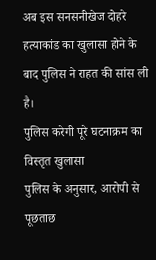अब इस सनसनीखेज दोहरे हत्याकांड का खुलासा होने के बाद पुलिस ने राहत की सांस ली है।
पुलिस करेगी पूरे घटनाक्रम का विस्तृत खुलासा
पुलिस के अनुसार, आरोपी से पूछताछ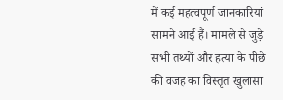में कई महत्वपूर्ण जानकारियां सामने आई हैं। मामले से जुड़े सभी तथ्यों और हत्या के पीछे की वजह का विस्तृत खुलासा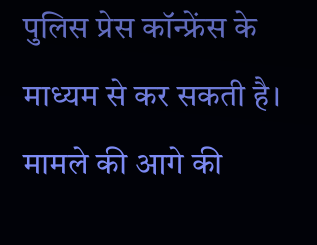पुलिस प्रेस कॉन्फ्रेंस के माध्यम से कर सकती है। मामले की आगे की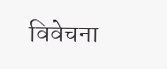विवेचना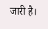जारी है।